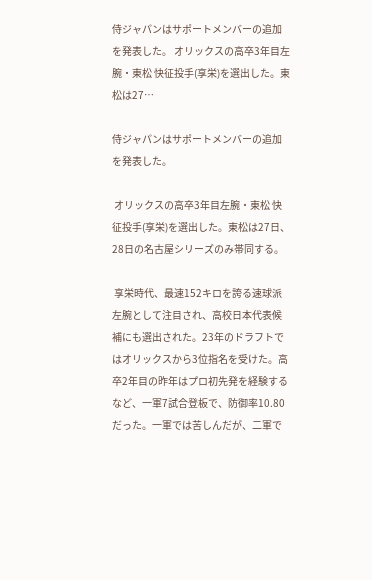侍ジャパンはサポートメンバーの追加を発表した。 オリックスの高卒3年目左腕・東松 快征投手(享栄)を選出した。東松は27…

侍ジャパンはサポートメンバーの追加を発表した。

 オリックスの高卒3年目左腕・東松 快征投手(享栄)を選出した。東松は27日、28日の名古屋シリーズのみ帯同する。

 享栄時代、最速152キロを誇る速球派左腕として注目され、高校日本代表候補にも選出された。23年のドラフトではオリックスから3位指名を受けた。高卒2年目の昨年はプロ初先発を経験するなど、一軍7試合登板で、防御率10.80だった。一軍では苦しんだが、二軍で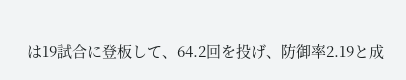は19試合に登板して、64.2回を投げ、防御率2.19と成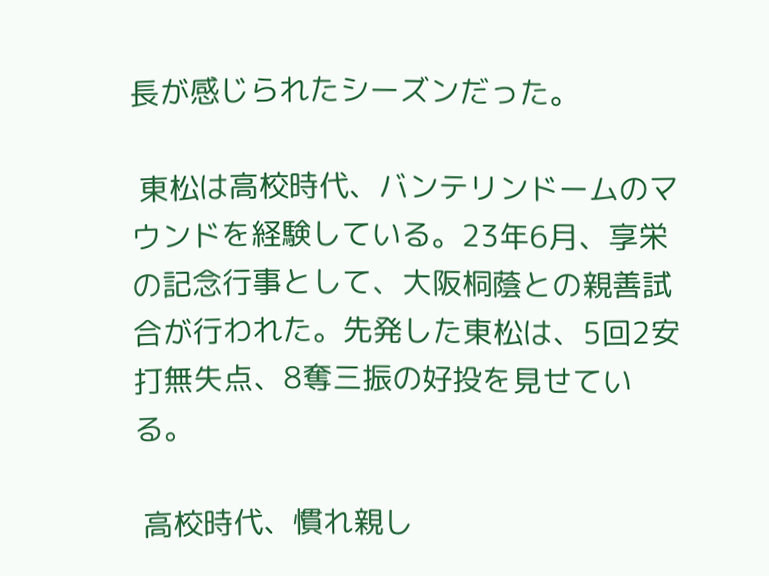長が感じられたシーズンだった。

 東松は高校時代、バンテリンドームのマウンドを経験している。23年6月、享栄の記念行事として、大阪桐蔭との親善試合が行われた。先発した東松は、5回2安打無失点、8奪三振の好投を見せている。

 高校時代、慣れ親し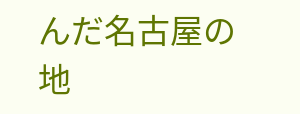んだ名古屋の地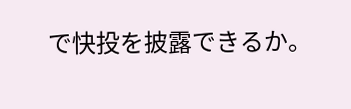で快投を披露できるか。